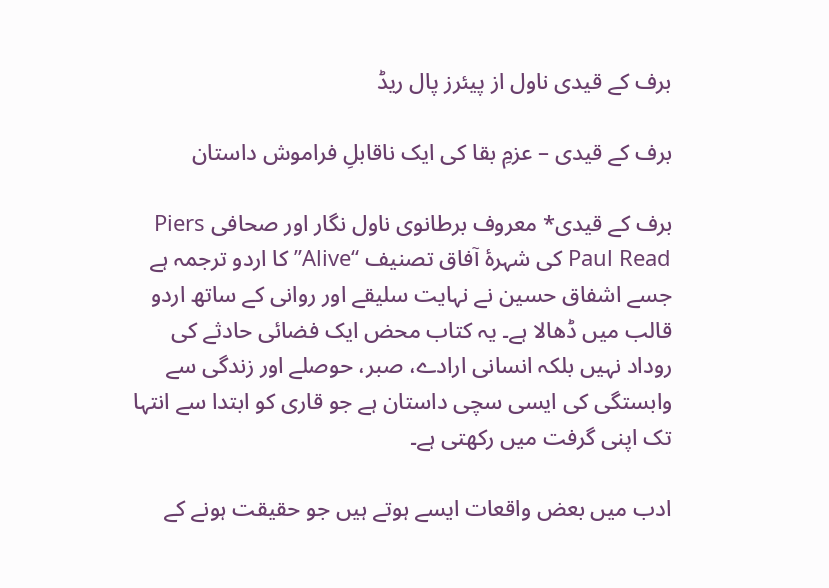برف کے قیدی ناول از پیئرز پال ریڈ

برف کے قیدی – عزمِ بقا کی ایک ناقابلِ فراموش داستان

برف کے قیدی* معروف برطانوی ناول نگار اور صحافی Piers Paul Read کی شہرۂ آفاق تصنیف “Alive” کا اردو ترجمہ ہے جسے اشفاق حسین نے نہایت سلیقے اور روانی کے ساتھ اردو قالب میں ڈھالا ہے۔ یہ کتاب محض ایک فضائی حادثے کی روداد نہیں بلکہ انسانی ارادے، صبر، حوصلے اور زندگی سے وابستگی کی ایسی سچی داستان ہے جو قاری کو ابتدا سے انتہا تک اپنی گرفت میں رکھتی ہے۔

ادب میں بعض واقعات ایسے ہوتے ہیں جو حقیقت ہونے کے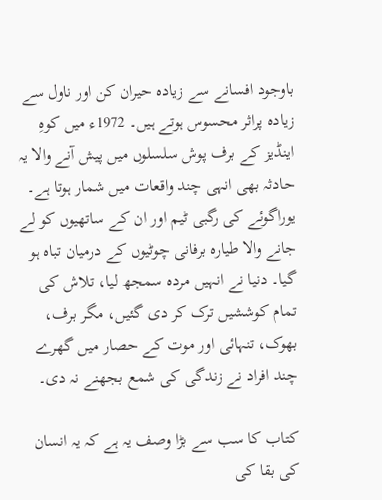باوجود افسانے سے زیادہ حیران کن اور ناول سے زیادہ پراثر محسوس ہوتے ہیں۔ 1972ء میں کوہِ اینڈیز کے برف پوش سلسلوں میں پیش آنے والا یہ حادثہ بھی انہی چند واقعات میں شمار ہوتا ہے۔ یوراگوئے کی رگبی ٹیم اور ان کے ساتھیوں کو لے جانے والا طیارہ برفانی چوٹیوں کے درمیان تباہ ہو گیا۔ دنیا نے انہیں مردہ سمجھ لیا، تلاش کی تمام کوششیں ترک کر دی گئیں، مگر برف، بھوک، تنہائی اور موت کے حصار میں گھرے چند افراد نے زندگی کی شمع بجھنے نہ دی۔

کتاب کا سب سے بڑا وصف یہ ہے کہ یہ انسان کی بقا کی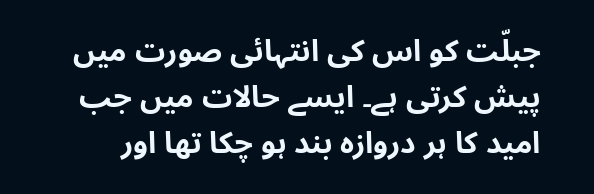جبلّت کو اس کی انتہائی صورت میں پیش کرتی ہے۔ ایسے حالات میں جب امید کا ہر دروازہ بند ہو چکا تھا اور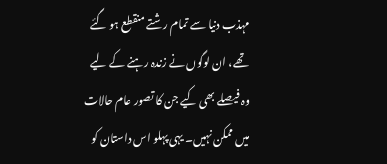مہذب دنیا سے تمام رشتے منقطع ہو گئے تھے، ان لوگوں نے زندہ رہنے کے لیے وہ فیصلے بھی کیے جن کا تصور عام حالات میں ممکن نہیں۔ یہی پہلو اس داستان کو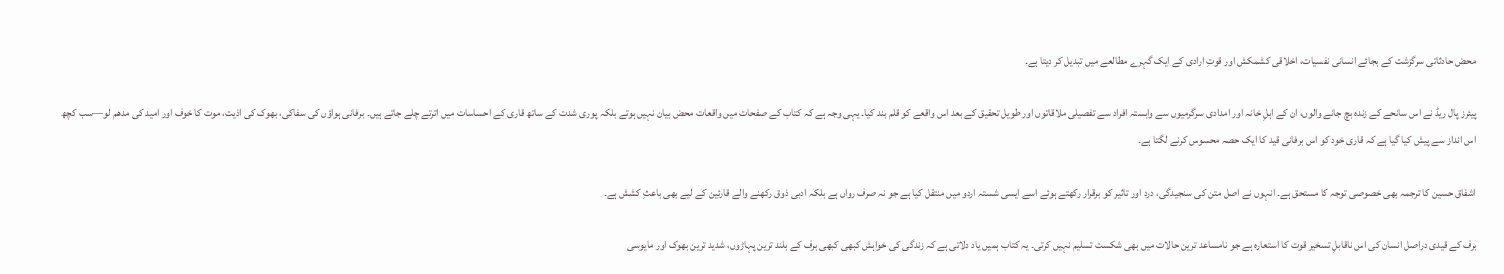محض حادثاتی سرگزشت کے بجائے انسانی نفسیات، اخلاقی کشمکش اور قوتِ ارادی کے ایک گہرے مطالعے میں تبدیل کر دیتا ہے۔

پیئرز پال ریڈ نے اس سانحے کے زندہ بچ جانے والوں، ان کے اہلِ خانہ اور امدادی سرگرمیوں سے وابستہ افراد سے تفصیلی ملاقاتوں اور طویل تحقیق کے بعد اس واقعے کو قلم بند کیا۔ یہی وجہ ہے کہ کتاب کے صفحات میں واقعات محض بیان نہیں ہوتے بلکہ پوری شدت کے ساتھ قاری کے احساسات میں اترتے چلے جاتے ہیں۔ برفانی ہواؤں کی سفاکی، بھوک کی اذیت، موت کا خوف اور امید کی مدھم لو—سب کچھ اس انداز سے پیش کیا گیا ہے کہ قاری خود کو اس برفانی قید کا ایک حصہ محسوس کرنے لگتا ہے۔

اشفاق حسین کا ترجمہ بھی خصوصی توجہ کا مستحق ہے۔ انہوں نے اصل متن کی سنجیدگی، درد اور تاثیر کو برقرار رکھتے ہوئے اسے ایسی شستہ اردو میں منتقل کیا ہے جو نہ صرف رواں ہے بلکہ ادبی ذوق رکھنے والے قارئین کے لیے بھی باعثِ کشش ہے۔

برف کے قیدی دراصل انسان کی اس ناقابلِ تسخیر قوت کا استعارہ ہے جو نامساعد ترین حالات میں بھی شکست تسلیم نہیں کرتی۔ یہ کتاب ہمیں یاد دلاتی ہے کہ زندگی کی خواہش کبھی کبھی برف کے بلند ترین پہاڑوں، شدید ترین بھوک اور مایوسی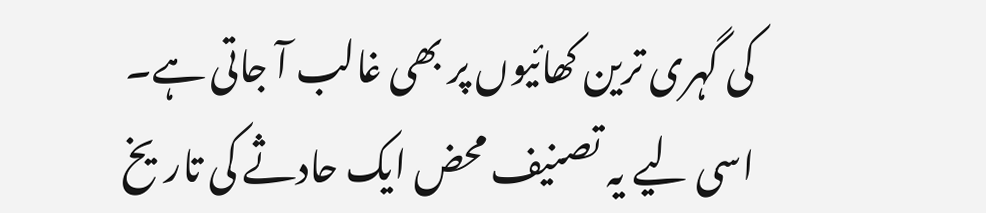کی گہری ترین کھائیوں پر بھی غالب آ جاتی ہے۔ اسی لیے یہ تصنیف محض ایک حادثے کی تاریخ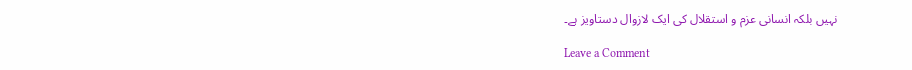نہیں بلکہ انسانی عزم و استقلال کی ایک لازوال دستاویز ہے۔

Leave a Comment